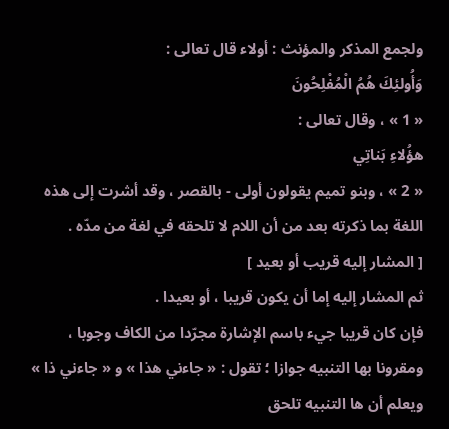ولجمع المذكر والمؤنث : أولاء قال تعالى :
وَأُولئِكَ هُمُ الْمُفْلِحُونَ
« 1 » ، وقال تعالى :
هؤُلاءِ بَناتِي
« 2 » ، وبنو تميم يقولون أولى - بالقصر ، وقد أشرت إلى هذه اللغة بما ذكرته بعد من أن اللام لا تلحقه في لغة من مدّه .
[ المشار إليه قريب أو بعيد ]
ثم المشار إليه إما أن يكون قريبا ، أو بعيدا .
فإن كان قريبا جيء باسم الإشارة مجرّدا من الكاف وجوبا ، ومقرونا بها التنبيه جوازا ؛ تقول : « جاءني هذا » و « جاءني ذا » ويعلم أن ها التنبيه تلحق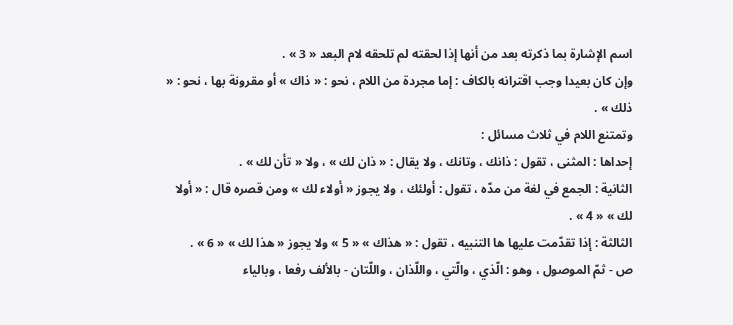اسم الإشارة بما ذكرته بعد من أنها إذا لحقته لم تلحقه لام البعد « 3 » .
وإن كان بعيدا وجب اقترانه بالكاف : إما مجردة من اللام ، نحو : « ذاك » أو مقرونة بها ، نحو : « ذلك » .
وتمتنع اللام في ثلاث مسائل :
إحداها : المثنى ، تقول : ذانك ، وتانك ، ولا يقال : « ذان لك » ، ولا « تأن لك » .
الثانية : الجمع في لغة من مدّه ، تقول : أولئك ، ولا يجوز « أولاء لك » ومن قصره قال : « أولا لك » « 4 » .
الثالثة : إذا تقدّمت عليها ها التنبيه ، تقول : « هذاك » « 5 » ولا يجوز « هذا لك » « 6 » .
ص - ثمّ الموصول ، وهو : الّذي ، والّتي ، واللّذان ، واللّتان - بالألف رفعا ، وبالياء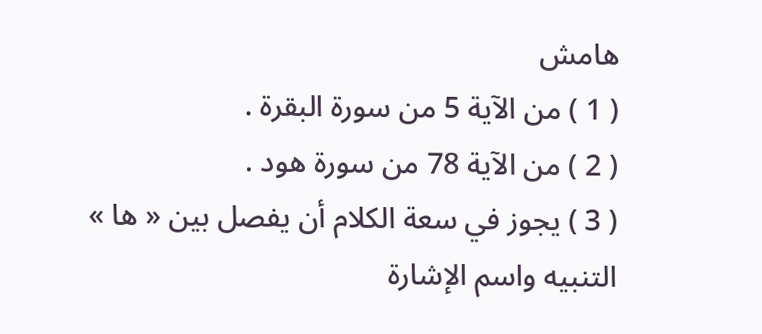هامش
( 1 ) من الآية 5 من سورة البقرة .
( 2 ) من الآية 78 من سورة هود .
( 3 ) يجوز في سعة الكلام أن يفصل بين « ها » التنبيه واسم الإشارة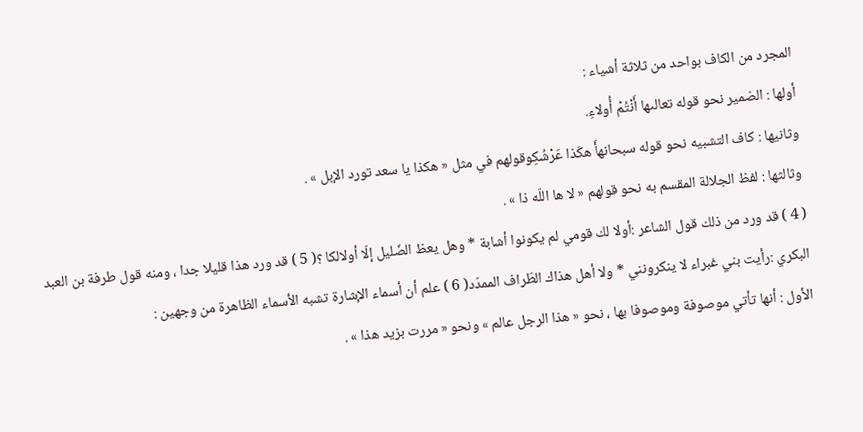المجرد من الكاف بواحد من ثلاثة أشياء :
أولها : الضمير نحو قوله تعالىها أَنْتُمْ أُولاءِ.
وثانيها : كاف التشبيه نحو قوله سبحانهأَ هكَذا عَرْشُكِوقولهم في مثل « هكذا يا سعد تورد الإبل » .
وثالثها : لفظ الجلالة المقسم به نحو قولهم « لا ها اللّه ذا » .
( 4 ) قد ورد من ذلك قول الشاعر :أولا لك قومي لم يكونوا أشابة * وهل يعظ الضّليل إلّا أولالكا ؟( 5 ) قد ورد هذا قليلا جدا ، ومنه قول طرفة بن العبد البكري :رأيت بني غبراء لا ينكرونني * ولا أهل هذاك الطّراف الممدّد( 6 ) علم أن أسماء الإشارة تشبه الأسماء الظاهرة من وجهين :
الأول : أنها تأتي موصوفة وموصوفا بها ، نحو « هذا الرجل عالم » ونحو « مررت بزيد هذا » .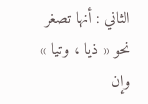الثاني : أنها تصغر نحو « ذيا ، وتيا » وإن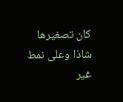كان تصغيرها شاذا وعلى نمط غير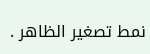نمط تصغير الظاهر .